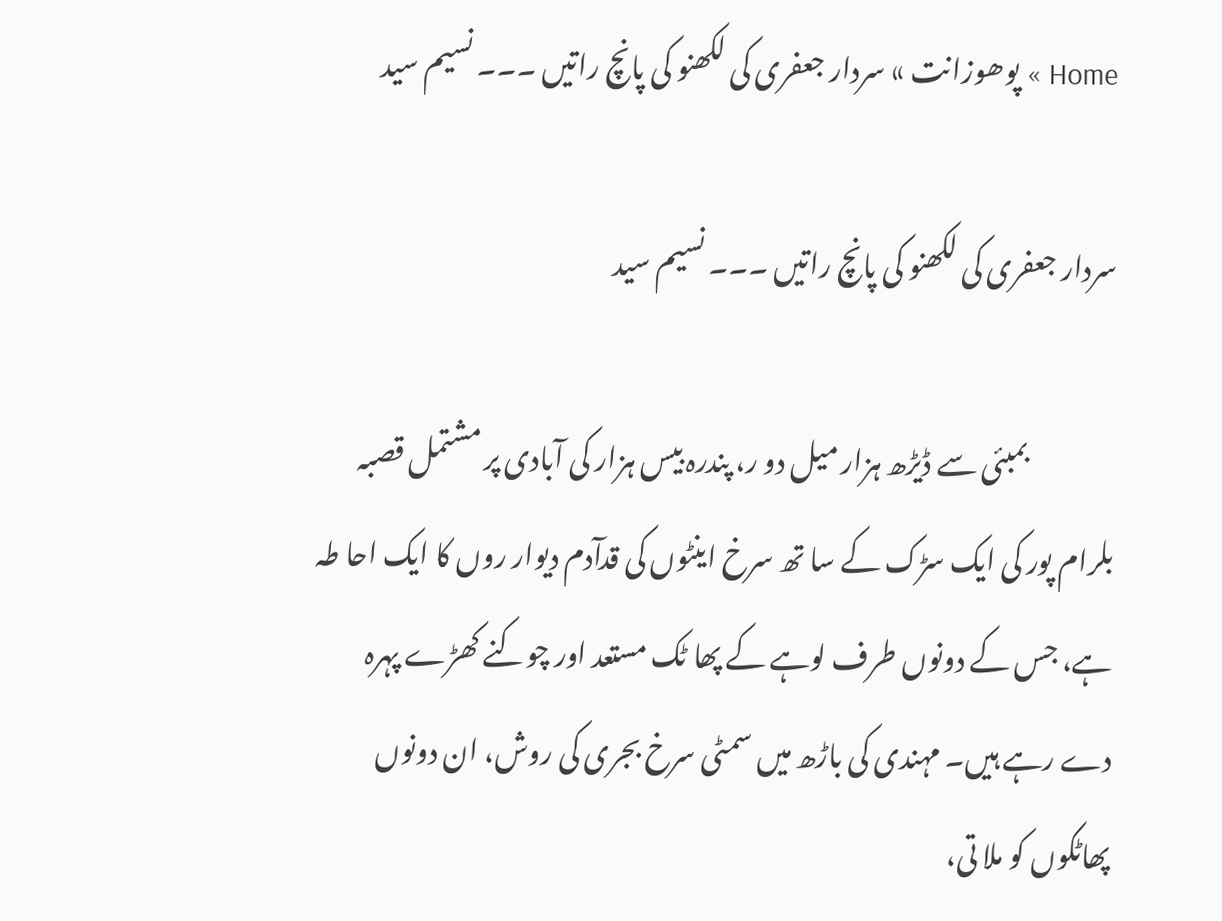Home » پوھوزانت » سردار جعفری کی لکھنو کی پانچ راتیں ۔۔۔ نسیم سید

سردار جعفری کی لکھنو کی پانچ راتیں ۔۔۔ نسیم سید

                بمبئی سے ڈیڑھ ہزار میل دو ر، پندرہ بیس ہزار کی آبادی پر مشتمل قصبہ بلرام پور کی ایک سڑک کے سا تھ سرخ اینٹوں کی قدآدم دیوار روں کا ایک احا طہ ہے، جس کے دونوں طرف لوہے کے پھا ٹک مستعد اور چوکنے کھڑے پہرہ دے رہے ہیں۔ مہندی کی باڑھ میں سمٹی سرخ بجری کی روش، ان دونوں پھاٹکوں کو ملا تی،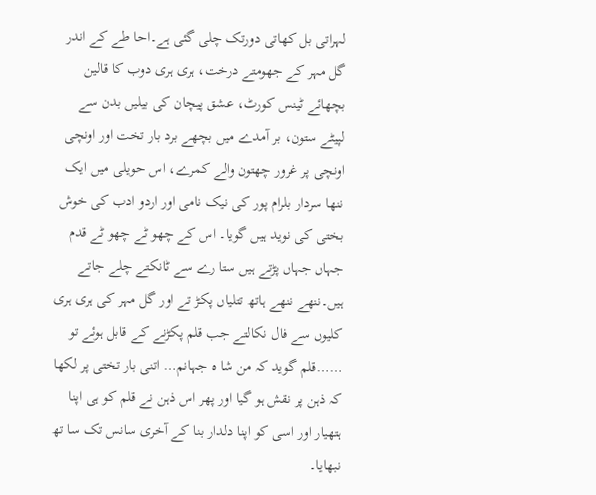لہراتی بل کھاتی دورتک چلی گئی ہے۔احا طے کے اندر گل مہر کے جھومتے درخت، ہری ہری دوب کا قالین بچھائے ٹینس کورٹ، عشق پیچان کی بیلیں بدن سے لپیٹے ستون، بر آمدے میں بچھے برد بار تخت اور اونچی اونچی پر غرور چھتون والے کمرے، اس حویلی میں ایک ننھا سردار بلرام پور کی نیک نامی اور اردو ادب کی خوش بختی کی نوید ہیں گویا۔ اس کے چھو ٹے چھو ٹے قدم جہاں جہاں پڑتے ہیں ستا رے سے ٹانکتے چلے جاتے ہیں۔ننھے ننھے ہاتھ تتلیاں پکڑ تے اور گل مہر کی ہری ہری کلیوں سے فال نکالتے جب قلم پکڑنے کے قابل ہوئے تو ……قلم گوید کہ من شا ہ جہانم… اتنی بار تختی پر لکھا کہ ذہن پر نقش ہو گیا اور پھر اس ذہن نے قلم کو ہی اپنا ہتھیار اور اسی کو اپنا دلدار بنا کے آخری سانس تک سا تھ نبھایا۔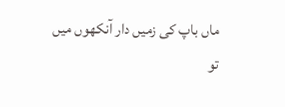ماں باپ کی زمیں دار آنکھوں میں تو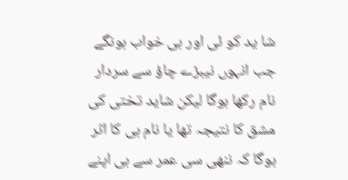شا ید کو ئی اور ہی خواب ہونگے جب انہوں نیبڑے چاؤ سے سردار نام رکھا ہوگا لیکن شاید تختی کی مشق کا نتیجہ تھا یا نام ہی کا اثر ہوگا کہ ننھی سی عمر سے ہی اپنے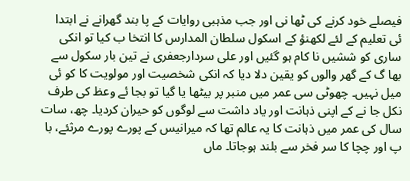فیصلے خود کرنے کی ٹھا نی اور جب مذہبی روایات کے پا بند گھرانے نے ابتدا ئی تعلیم کے لئے لکھنؤ کے اسکول سلطان المدارس کا انتخا ب کیا تو انکی ساری کو ششیں نا کام ہو گئیں اور علی سردارجعفری نے تین بار سکول سے بھا گ کے گھر والوں کو یقین دلا دیا کہ انکی شخصیت اور مولویت کا کو ئی میل نہیں۔ چھوٹی سی عمر میں منبر پر بیٹھا یا گیا تو بجا ئے وعظ کی طرف نکل جا نے کے اپنی ذہانت اور یاد داشت سے لوگوں کو حیران کردیا۔ چھ، سات سال کی عمر میں ذہانت کا یہ عالم تھا کہ میرانیس کے پورے پورے مرثئے، با پ اور چچا کا سر فخر سے بلند ہوجاتا۔ ماں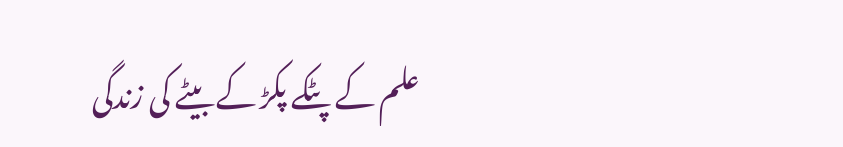علم کے پٹکے پکڑ کے بیٹے کی زندگی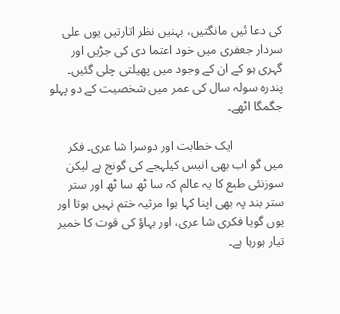کی دعا ئیں مانگتیں، بہنیں نظر اتارتیں یوں علی سردار جعفری میں خود اعتما دی کی جڑیں اور گہری ہو کے ان کے وجود میں پھیلتی چلی گئیں۔ پندرہ سولہ سال کی عمر میں شخصیت کے دو پہلو جگمگا اٹھے۔

                ایک خطابت اور دوسرا شا عری۔ فکر میں گو اب بھی انیس کیلہجے کی گونج ہے لیکن سوزنئی طبع کا یہ عالم کہ سا ٹھ سا ٹھ اور ستر ستر بند پہ بھی اپنا کہا ہوا مرثیہ ختم نہیں ہوتا اور یوں گویا فکری شا عری، اور بہاؤ کی قوت کا خمیر تیار ہورہا ہے۔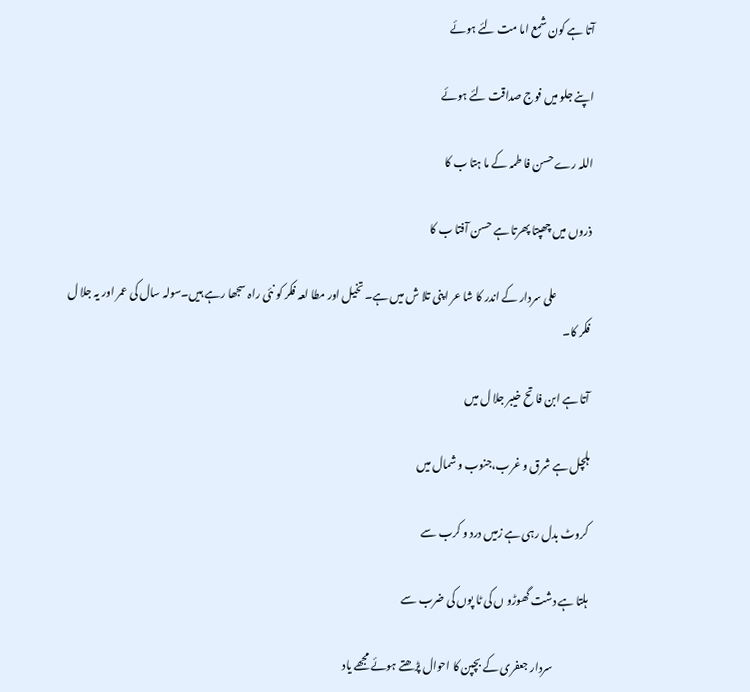آتا ہے کون شمع اما مت لئے ہوئے

اپنے جلو میں فوج صداقت لئے ہوئے

اللہ رے حسن فا طمہ کے ما ہتا ب کا

ذروں میں چھپتا پھرتا ہے حسن آفتا ب کا

                علی سردار کے اندر کا شا عر اپنی تلا ش میں ہے۔ تخیل اور مطا لعہ فکر کو نئی راہ سجھا رہے ہیں۔سولہ سال کی عمر اور یہ جلا ل فکر کا۔

آتا ہے ابن فا تح خیبر جلا ل میں

ہلچل ہے شرق و غرب،جنوب و شمال میں

کروٹ بدل رہی ہے زمیں درد و کرب سے

ہلتا ہے دشت گھوڑو ں کی ٹا پوں کی ضرب سے

                سردار جعفری کے بچپن کا احوال پڑھتے ہوئے مجھے یاد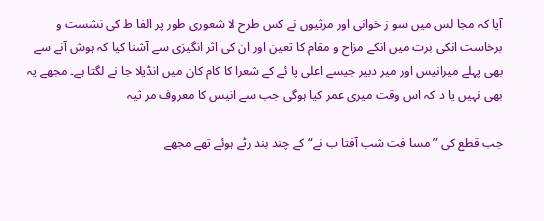آیا کہ مجا لس میں سو ز خوانی اور مرثیوں نے کس طرح لا شعوری طور پر الفا ط کی نشست و برخاست انکی برت میں انکے مزاح و مقام کا تعین اور ان کی اثر انگیزی سے آشنا کیا کہ ہوش آنے سے بھی پہلے میرانیس اور میر دبیر جیسے اعلی پا ئے کے شعرا کا کام کان میں انڈیلا جا نے لگتا ہے۔ مجھے یہ بھی نہیں یا د کہ اس وقت میری عمر کیا ہوگی جب سے انیس کا معروف مر ثیہ

جب قطع کی ”مسا فت شب آفتا ب نے“ کے چند بند رٹے ہوئے تھے مجھے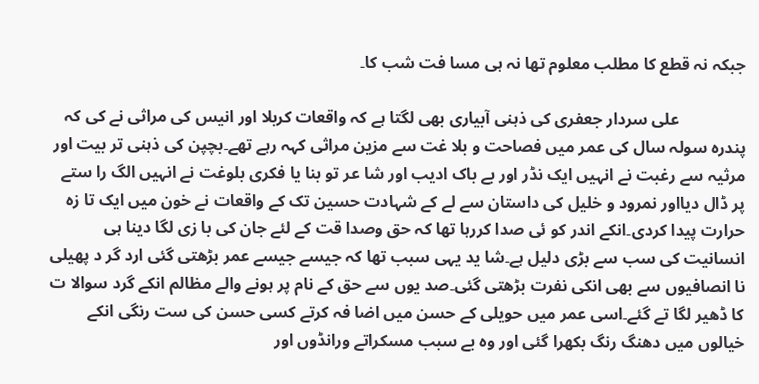جبکہ نہ قطع کا مطلب معلوم تھا نہ ہی مسا فت شب کا۔

                علی سردار جعفری کی ذہنی آبیاری بھی لگتا ہے کہ واقعات کربلا اور انیس کی مراثی نے کی کہ پندرہ سولہ سال کی عمر میں فصاحت و بلا غت سے مزین مراثی کہہ رہے تھے۔بچپن کی ذہنی تر بیت اور مرثیہ سے رغبت نے انہیں ایک نڈر اور بے باک ادیب اور شا عر تو بنا یا فکری بلوغت نے انہیں الگ را ستے پر ڈال دیااور نمرود و خلیل کی داستان سے لے کے شہادت حسین تک کے واقعات نے خون میں ایک تا زہ حرارت پیدا کردی۔انکے اندر کو ئی صدا کررہا تھا کہ حق وصدا قت کے لئے جان کی با زی لگا دینا ہی انسانیت کی سب سے بڑی دلیل ہے۔شا ید یہی سبب تھا کہ جیسے جیسے عمر بڑھتی گئی ارد گر د پھیلی نا انصافیوں سے بھی انکی نفرت بڑھتی گئی۔صد یوں سے حق کے نام پر ہونے والے مظالم انکے گرد سوالا ت کا ڈھیر لگا تے گئے۔اسی عمر میں حویلی کے حسن میں اضا فہ کرتے کسی حسن کی ست رنگی انکے خیالوں میں دھنگ رنگ بکھرا گئی اور وہ بے سبب مسکراتے ورانڈوں اور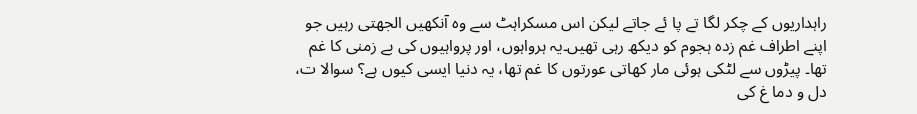راہداریوں کے چکر لگا تے پا ئے جاتے لیکن اس مسکراہٹ سے وہ آنکھیں الجھتی رہیں جو اپنے اطراف غم زدہ ہجوم کو دیکھ رہی تھیں۔یہ ہرواہوں، اور پرواہیوں کی بے زمنی کا غم تھا۔ پیڑوں سے لٹکی ہوئی مار کھاتی عورتوں کا غم تھا، یہ دنیا ایسی کیوں ہے؟ سوالا ت، دل و دما غ کی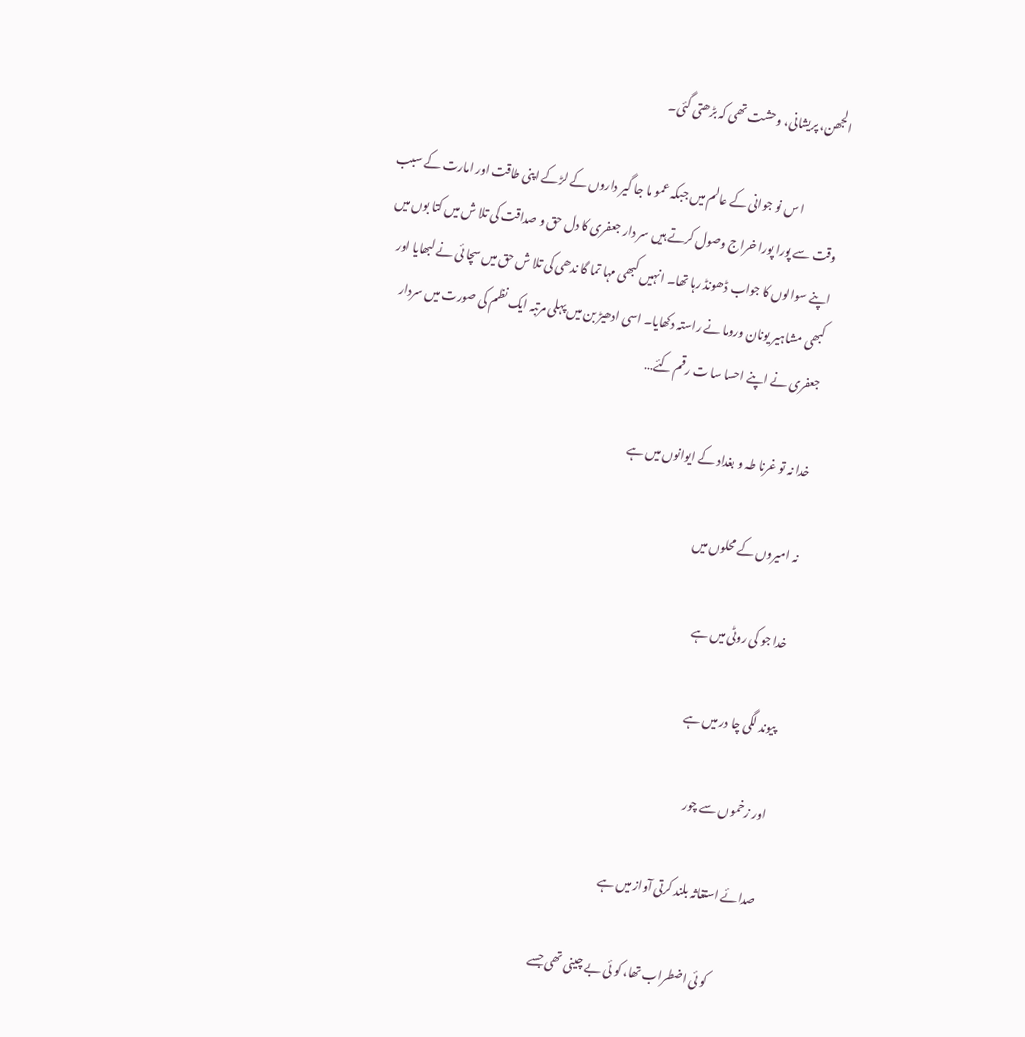الجھن، پریشانی، وحشت تھی کہ بڑھتی گئی۔

                ا س نو جوانی کے عالم میں جبکہ عمو ما جا گیر داروں کے لڑکے اپنی طاقت اور امارت کے سبب وقت سے پورا پورا خراج وصول کرتے ہیں سر دار جعفری کا دل حق و صداقت کی تلا ش میں کتا بوں میں اپنے سوالوں کا جواب ڈھونڈ رہا تھا۔ انہیں کبھی مہا تما گا ندھی کی تلا ش حق میں سچا ئی نے لبھایا اور کبھی مشاہیر یونان وروما نے راستہ دکھایا۔ اسی ادھیڑ بن میں پہلی مرتبہ ایک نظم کی صورت میں سردار جعفری نے اپنے احسا سا ت رقم کئے…

خدا نہ تو غرنا طہ و بغداد کے ایوانوں میں ہے

نہ امیروں کے محلوں میں

خدا جو کی روٹی میں ہے

پیوند لگی چا در میں ہے

اور زخموں سے چور

صدائے استغاثہ بلند کرتی آواز میں ہے

                کو ئی اضطراب تھا، کو ئی بے چینی تھی جسے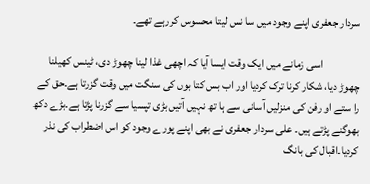سردار جعفری اپنے وجود میں سا نس لیتا محسوس کررہے تھے۔

                اسی زمانے میں ایک وقت ایسا آیا کہ اچھی غذا لینا چھوڑ دی، ٹینس کھیلنا چھوڑ دیا، شکار کرنا ترک کردیا اور اب بس کتا بوں کی سنگت میں وقت گزرتا ہے۔حق کے را ستے او رفن کی منزلیں آسانی سے ہا تھ نہیں آتیں بڑی تپسیا سے گزرنا پڑتا ہے۔بڑے دکھ بھوگنے پڑتے ہیں۔ علی سردار جعفری نے بھی اپنے پورے وجود کو اس اضطراب کی نذر کردیا۔اقبال کی بانگ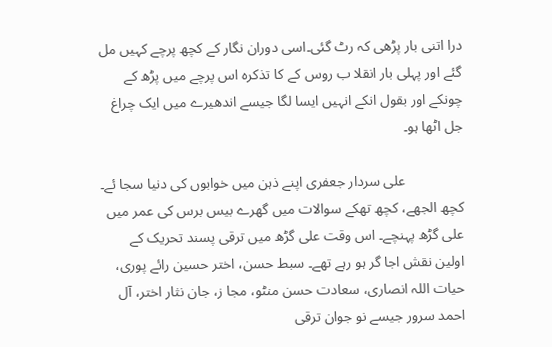درا اتنی بار پڑھی کہ رٹ گئی۔اسی دوران نگار کے کچھ پرچے کہیں مل گئے اور پہلی بار انقلا ب روس کے کا تذکرہ اس پرچے میں پڑھ کے چونکے اور بقول انکے انہیں ایسا لگا جیسے اندھیرے میں ایک چراغ جل اٹھا ہو۔

                علی سردار جعفری اپنے ذہن میں خوابوں کی دنیا سجا ئے۔ کچھ الجھے، کچھ تھکے سوالات میں گھرے بیس برس کی عمر میں علی گڑھ پہنچے۔ اس وقت علی گڑھ میں ترقی پسند تحریک کے اولین نقش اجا گر ہو رہے تھے۔ سبط حسن، اختر حسین رائے پوری، حیات اللہ انصاری، سعادت حسن منٹو، مجا ز، جان نثار اختر، آل احمد سرور جیسے نو جوان ترقی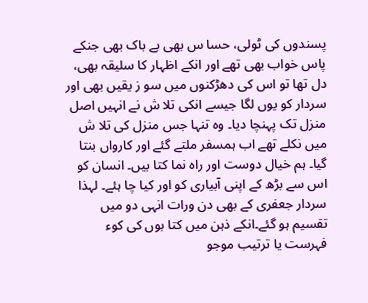پسندوں کی ٹولی، حسا س بھی بے باک بھی جنکے پاس خواب بھی تھے اور انکے اظہار کا سلیقہ بھی، دل تھا تو اس کی دھڑکنوں میں سو ز یقیں بھی اور سردار کو یوں لگا جیسے انکی تلا ش نے انہیں اصل منزل تک پہنچا دیا۔ وہ تنہا جس منزل کی تلا ش میں نکلے تھے اب ہمسفر ملتے گئے اور کارواں بنتا گیا۔ ہم خیال دوست اور راہ نما کتا بیں۔ انسان کو اس سے بڑھ کے اپنی آبیاری کو اور کیا چا ہئے۔ لہذا سردار جعفری کے بھی دن ورات انہی دو میں تقسیم ہو گئے۔انکے ذہن میں کتا بوں کی کوء فہرست یا ترتیب موجو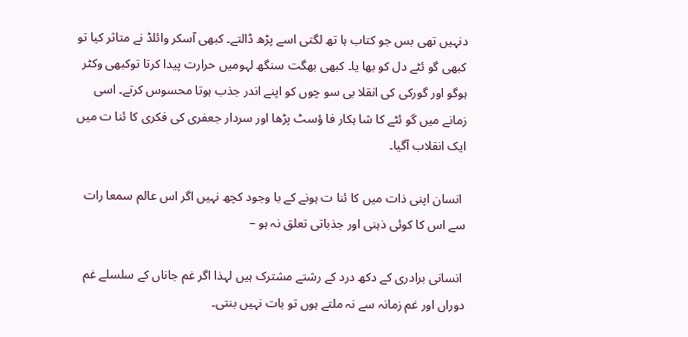دنہیں تھی بس جو کتاب ہا تھ لگتی اسے پڑھ ڈالتے۔ کبھی آسکر وائلڈ نے متاثر کیا تو کبھی گو ئٹے دل کو بھا یا۔ کبھی بھگت سنگھ لہومیں حرارت پیدا کرتا توکبھی وکٹر ہوگو اور گورکی کی انقلا بی سو چوں کو اپنے اندر جذب ہوتا محسوس کرتے۔ اسی زمانے میں گو ئٹے کا شا ہکار فا ؤسٹ پڑھا اور سردار جعفری کی فکری کا ئنا ت میں ایک انقلاب آگیا۔

 انسان اپنی ذات میں کا ئنا ت ہونے کے با وجود کچھ نہیں اگر اس عالم سمعا رات سے اس کا کوئی ذہنی اور جذباتی تعلق نہ ہو –

 انسانی برادری کے دکھ درد کے رشتے مشترک ہیں لہذا اگر غم جاناں کے سلسلے غم دوراں اور غم زمانہ سے نہ ملتے ہوں تو بات نہیں بنتی۔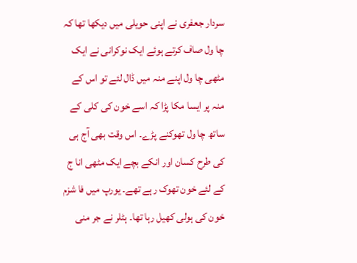سردار جعفری نے اپنی حویلی میں دیکھا تھا کہ چا ول صاف کرتے ہوئے ایک نوکرانی نے ایک مٹھی چا ول اپنے منہ میں ڈال لئے تو اس کے منہ پر ایسا مکا پڑا کہ اسے خون کی کلی کے ساتھ چا ول تھوکنے پڑے۔ اس وقت بھی آج ہی کی طرح کسان اور انکے بچے ایک مٹھی انا ج کے لئے خون تھوک رہے تھے۔ یورپ میں فا شزم خون کی ہولی کھیل رہا تھا۔ ہٹلر نے جر منی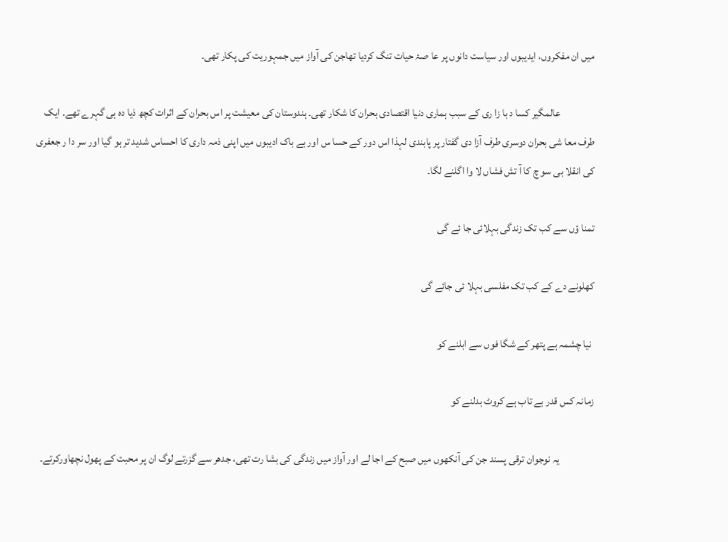میں ان مفکروں، ایدیبوں اور سیاست دانوں پر عا صۂ حیات تنگ کردیا تھاجن کی آواز میں جمہوریت کی پکار تھی۔

                عالمگیر کسا د با زا ری کے سبب ہماری دنیا اقتصادی بحران کا شکار تھی۔ ہندوستان کی معیشت پر اس بحران کے اثرات کچھ ذیا دہ ہی گہرے تھے۔ ایک طرف معا شی بحران دوسری طرف آزا دی گفتار پر پابندی لہذا اس دور کے حسا س اور بے باک ادیبوں میں اپنی ذمہ داری کا احساس شدید تر ہو گیا اور سر دا ر جعفری کی انقلا بی سو چ کا آ تش فشاں لا وا اگلنے لگا۔

تمنا ؤں سے کب تک زندگی بہلائی جا ئے گی

کھلونے دے کے کب تک مفلسی بہلا ئی جائے گی

 نیا چشمہ ہے پتھر کے شگا فوں سے ابلنے کو

زمانہ کس قدر بے تاب ہے کروٹ بدلنے کو

                یہ نوجوان ترقی پسند جن کی آنکھوں میں صبح کے اجا لے اور آواز میں زندگی کی بشا رت تھی، جدھر سے گزرتے لوگ ان پر محبت کے پھول نچھاورکرتے۔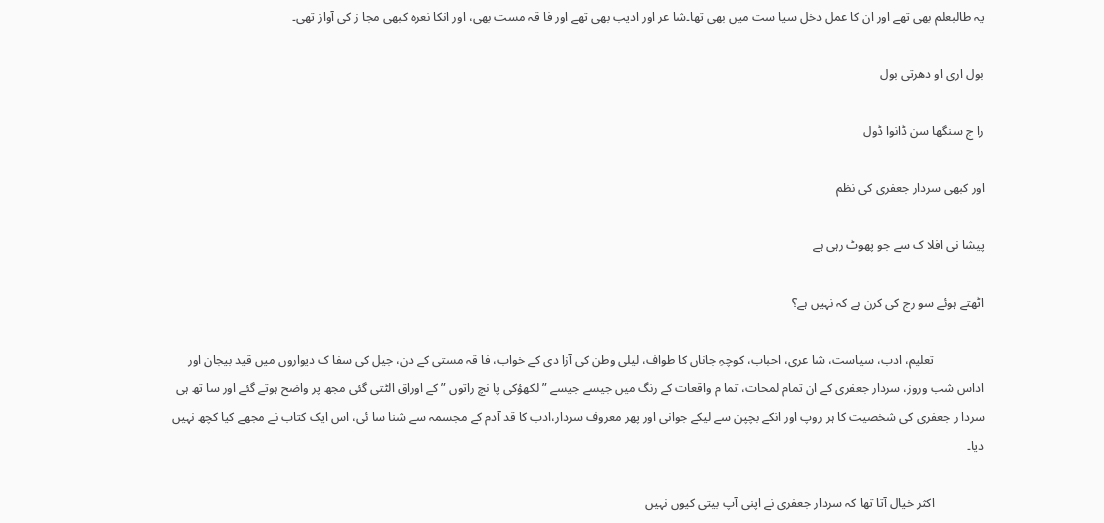یہ طالبعلم بھی تھے اور ان کا عمل دخل سیا ست میں بھی تھا۔شا عر اور ادیب بھی تھے اور فا قہ مست بھی، اور انکا نعرہ کبھی مجا ز کی آواز تھی۔

بول اری او دھرتی بول

را ج سنگھا سن ڈانوا ڈول

اور کبھی سردار جعفری کی نظم

پیشا نی افلا ک سے جو پھوٹ رہی ہے

اٹھتے ہوئے سو رج کی کرن ہے کہ نہیں ہے؟

                تعلیم، ادب، سیاست، شا عری، احباب، کوچہِ جاناں کا طواف، لیلی وطن کی آزا دی کے خواب، فا قہ مستی کے دن، جیل کی سفا ک دیواروں میں قید بیجان اور اداس شب وروز، سردار جعفری کے ان تمام لمحات، تما م واقعات کے رنگ میں جیسے جیسے ” لکھؤکی پا نچ راتوں ” کے اوراق الٹتی گئی مجھ پر واضح ہوتے گئے اور سا تھ ہی سردا ر جعفری کی شخصیت کا ہر روپ اور انکے بچپن سے لیکے جوانی اور پھر معروف سردار،ادب کا قد آدم کے مجسمہ سے شنا سا ئی، اس ایک کتاب نے مجھے کیا کچھ نہیں دیا۔

                اکثر خیال آتا تھا کہ سردار جعفری نے اپنی آپ بیتی کیوں نہیں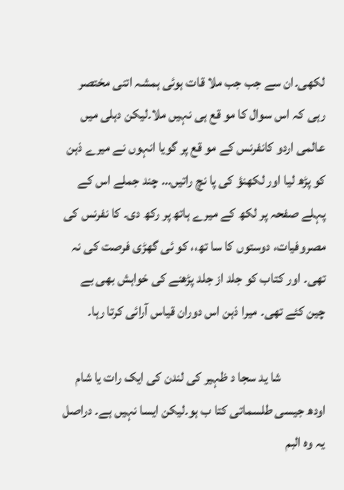لکھی۔ان سے جب جب ملا قات ہوئی ہمشہ اتنی مختصر رہی کہ اس سوال کا مو قع ہی نہیں ملا۔لیکن دہلی میں عالمی اردو کانفرنس کے مو قع پر گویا انہوں نے میرے ذہن کو پڑھ لیا اور لکھنؤ کی پا نچ راتیں… چند جملے اس کے پہلے صفحہ پر لکھ کے میرے ہاتھ پر رکھ دی۔ کا نفرنس کی مصروفیات، دوستوں کا سا تھ،، کو ئی گھڑی فرصت کی نہ تھی۔ اور کتاب کو جلد از جلد پڑھنے کی خواہش بھی بے چین کئے تھی۔ میرا ذہن اس دوران قیاس آرائی کرتا رہا۔

                شا ید سجا د ظہیر کی لندن کی ایک رات یا شام اودھ جیسی طلسماتی کتا ب ہو۔لیکن ایسا نہیں ہے۔ دراصل یہ وہ البم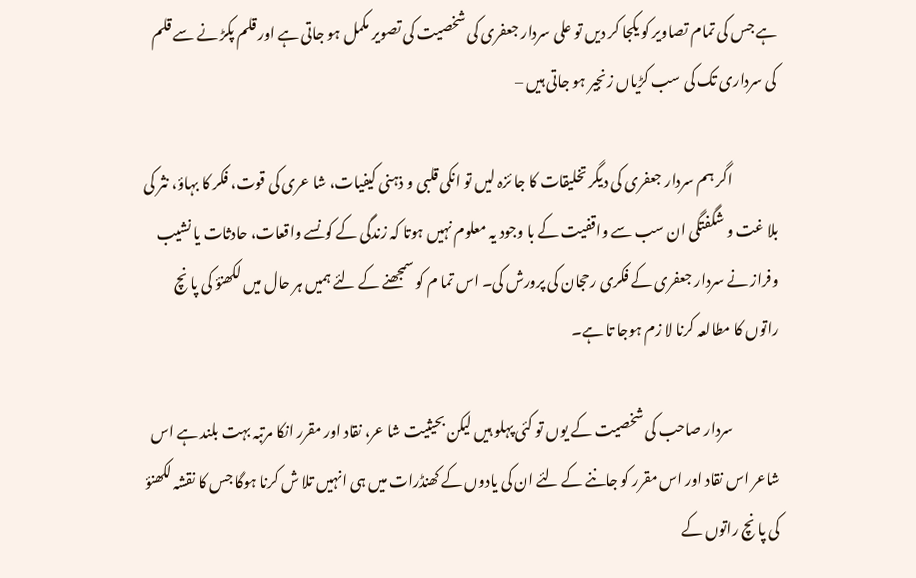ہے جس کی تمام تصاویر کو یکجا کر دیں تو علی سردار جعفری کی شخصیت کی تصویر مکمل ہو جاتی ہے اور قلم پکڑ نے سے قلم کی سرداری تک کی سب کڑیاں زنجیر ہو جاتی ہیں –

                اگر ہم سردار جعفری کی دیگر تخلیقات کا جا ئزہ لیں تو انکی قلبی و ذہنی کیفیات، شا عری کی قوت، فکر کا بہاؤ، نثر کی بلا غت و شگفتگی ان سب سے واقفیت کے با وجود یہ معلوم نہیں ہوتا کہ زندگی کے کونسے واقعات، حادثات یا نشیب وفراز نے سردار جعفری کے فکری رحجان کی پرورش کی۔ اس تما م کو سمجھنے کے لئے ہمیں ہر حال میں لکھنؤ کی پا نچ راتوں کا مطالعہ کرنا لا زم ہوجا تا ہے۔

                سردار صاحب کی شخصیت کے یوں تو کئی پہلو ہیں لیکن بحیثیت شا عر، نقاد اور مقرر انکا مرتبہ بہت بلند ہے اس شاعر اس نقاد اور اس مقرر کو جاننے کے لئے ان کی یادوں کے کھنڈرات میں ہی انہیں تلا ش کرنا ہوگا جس کا نقشہ لکھنؤ کی پا نچ راتوں کے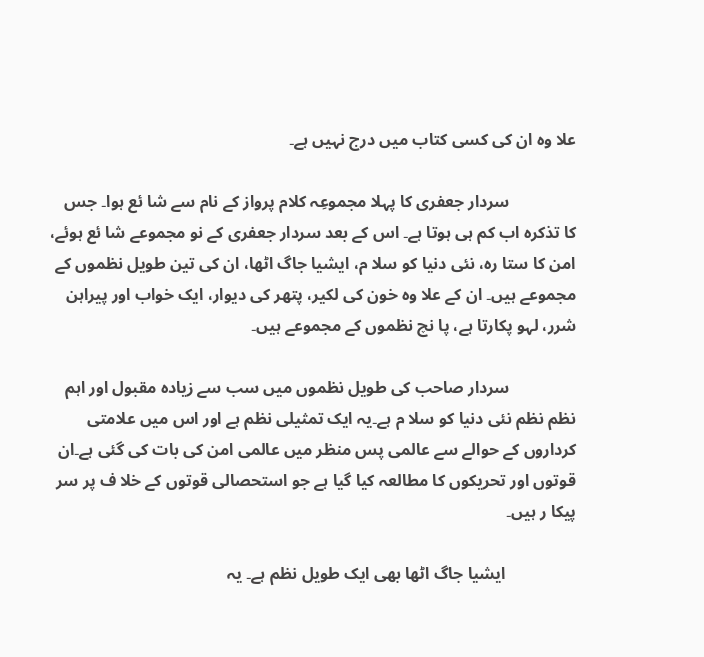علا وہ ان کی کسی کتاب میں درج نہیں ہے۔

                سردار جعفری کا پہلا مجموعِہ کلام پرواز کے نام سے شا ئع ہوا۔ جس کا تذکرہ اب کم ہی ہوتا ہے۔ اس کے بعد سردار جعفری کے نو مجموعے شا ئع ہوئے، امن کا ستا رہ، نئی دنیا کو سلا م، ایشیا جاگ اٹھا، ان کی تین طویل نظموں کے مجموعے ہیں۔ ان کے علا وہ خون کی لکیر، پتھر کی دیوار، ایک خواب اور پیراہن شرر، لہو پکارتا ہے، پا نچ نظموں کے مجموعے ہیں۔

                سردار صاحب کی طویل نظموں میں سب سے زیادہ مقبول اور اہم نظم نظم نئی دنیا کو سلا م ہے۔یہ ایک تمثیلی نظم ہے اور اس میں علامتی کرداروں کے حوالے سے عالمی پس منظر میں عالمی امن کی بات کی گئی ہے۔ان قوتوں اور تحریکوں کا مطالعہ کیا گیا ہے جو استحصالی قوتوں کے خلا ف پر سر پیکا ر ہیں۔

                 ایشیا جاگ اٹھا بھی ایک طویل نظم ہے۔ یہ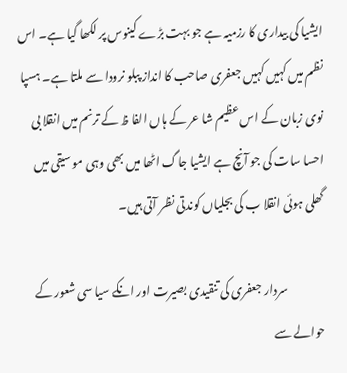ایشیا کی بیداری کا رزمیہ ہے جو بہت بڑے کینوس پر لکھا گیا ہے۔ اس نظم میں کہیں کہیں جعفری صاحب کا انداز پبلو نرودا سے ملتا ہے۔ ہسپا نوی زبان کے اس عظیم شا عر کے ہاں الفا ظ کے ترنم میں انقلا بی احسا سات کی جو آنچ ہے ایشیا جاگ اٹھا میں بھی وہی مو سیقی میں گھلی ہوئی انقلا ب کی بجلیاں کوندتی نظر آتی ہیں۔

                سردار جعفری کی تنقیدی بصیرت اور انکے سیا سی شعور کے حوالے سے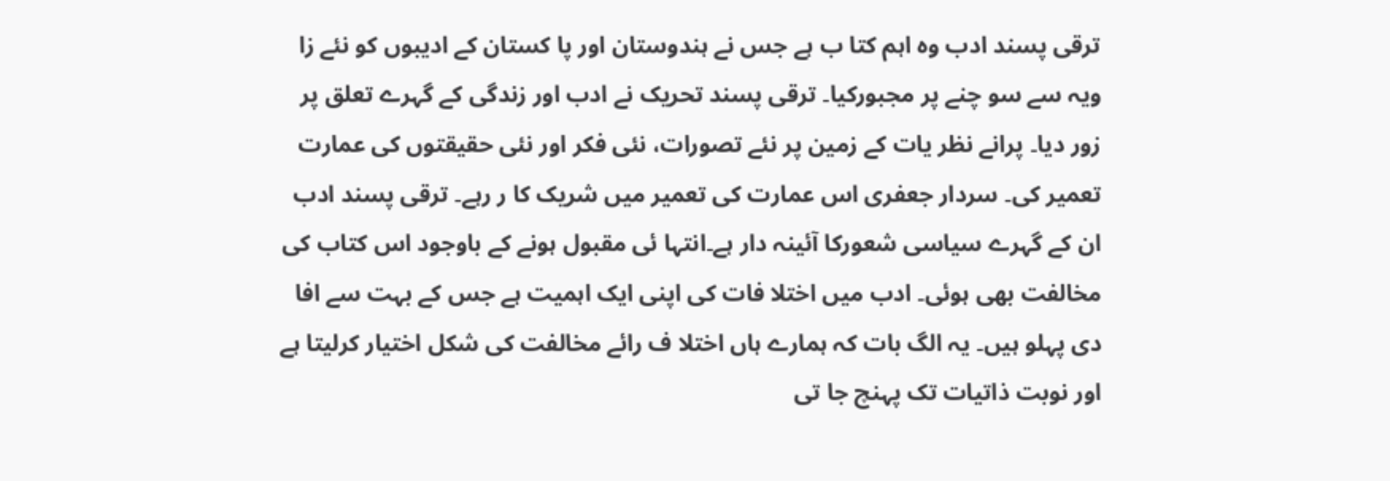ترقی پسند ادب وہ اہم کتا ب ہے جس نے ہندوستان اور پا کستان کے ادیبوں کو نئے زا ویہ سے سو چنے پر مجبورکیا۔ ترقی پسند تحریک نے ادب اور زندگی کے گہرے تعلق پر زور دیا۔ پرانے نظر یات کے زمین پر نئے تصورات، نئی فکر اور نئی حقیقتوں کی عمارت تعمیر کی۔ سردار جعفری اس عمارت کی تعمیر میں شریک کا ر رہے۔ ترقی پسند ادب ان کے گہرے سیاسی شعورکا آئینہ دار ہے۔انتہا ئی مقبول ہونے کے باوجود اس کتاب کی مخالفت بھی ہوئی۔ ادب میں اختلا فات کی اپنی ایک اہمیت ہے جس کے بہت سے افا دی پہلو ہیں۔ یہ الگ بات کہ ہمارے ہاں اختلا ف رائے مخالفت کی شکل اختیار کرلیتا ہے اور نوبت ذاتیات تک پہنچ جا تی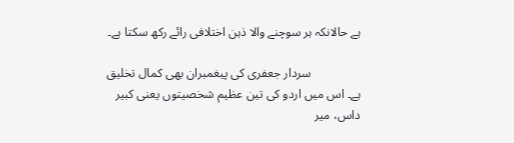ہے حالانکہ ہر سوچنے والا ذہن اختلافی رائے رکھ سکتا ہے۔

                سردار جعفری کی پیغمبران بھی کمال تخلیق ہے۔ اس میں اردو کی تین عظیم شخصیتوں یعنی کبیر داس، میر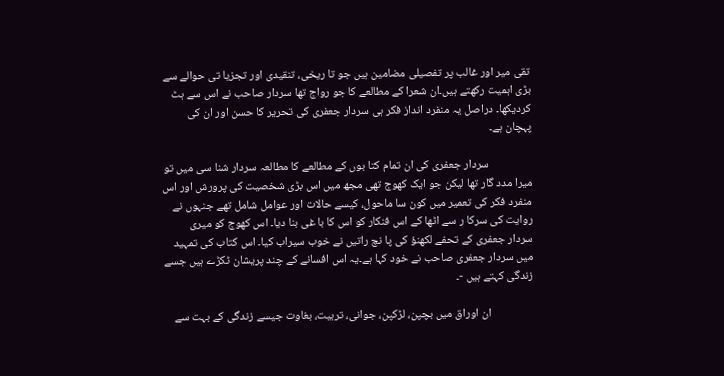تقی میر اور غالب پر تفصیلی مضامین ہیں جو تا ریخی، تنقیدی اور تجزیا تی حوالے سے بڑی اہمیت رکھتے ہیں۔ان شعرا کے مطالعے کا جو رواج تھا سردار صاحب نے اس سے ہٹ کردیکھا۔ دراصل یہ منفرد انداز فکر ہی سردار جعفری کی تحریر کا حسن اور ان کی پہچان ہے۔

                سردار جعفری کی ان تمام کتا بوں کے مطالعے کا مطالعہ سردار شنا سی میں تو میرا مدد گار تھا لیکن جو ایک کھوج تھی مجھ میں اس بڑی شخصیت کی پرورش اور اس منفرد فکر کی تعمیر میں کون سا ماحول، کیسے حالات اور عوامل شامل تھے جنہوں نے روایت کی سرکا ر سے اٹھا کے اس فنکار کو اس کا با غی بنا دیا۔ اس کھوج کو میری سردار جعفری کے تحفے لکھنؤ کی پا نچ راتیں نے خوب سیراب کیا۔ اس کتاب کی تمہید میں سردار جعفری صاحب نے خود کہا ہے۔یہ اس افسانے کے چند پریشان ٹکڑے ہیں جسے زندگی کہتے ہیں -۔

                ان اوراق میں بچپن، لڑکپن، جوانی، تربیت، بغاوت جیسے زندگی کے بہت سے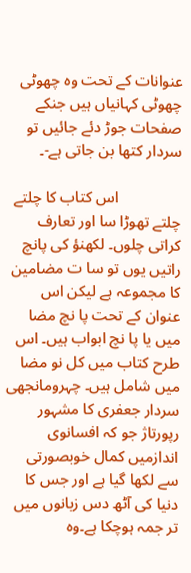عنوانات کے تحت وہ چھوٹی چھوٹی کہانیاں ہیں جنکے صفحات جوڑ دئے جائیں تو سردار کتھا بن جاتی ہے-۔

                اس کتاب کا چلتے چلتے تھوڑا سا اور تعارف کراتی چلوں۔ لکھنؤ کی پانچ راتیں یوں تو سا ت مضامین کا مجموعہ ہے لیکن اس عنوان کے تحت پا نچ مضا میں یا پا نچ ابواب ہیں۔ اس طرح کتاب میں کل نو مضا میں شامل ہیں۔ چہرومانجھی سردار جعفری کا مشہور رپورتاژ جو کہ افسانوی اندازمیں کمال خوبصورتی سے لکھا گیا ہے اور جس کا دنیا کی آٹھ دس زبانوں میں تر جمہ ہوچکا ہے۔وہ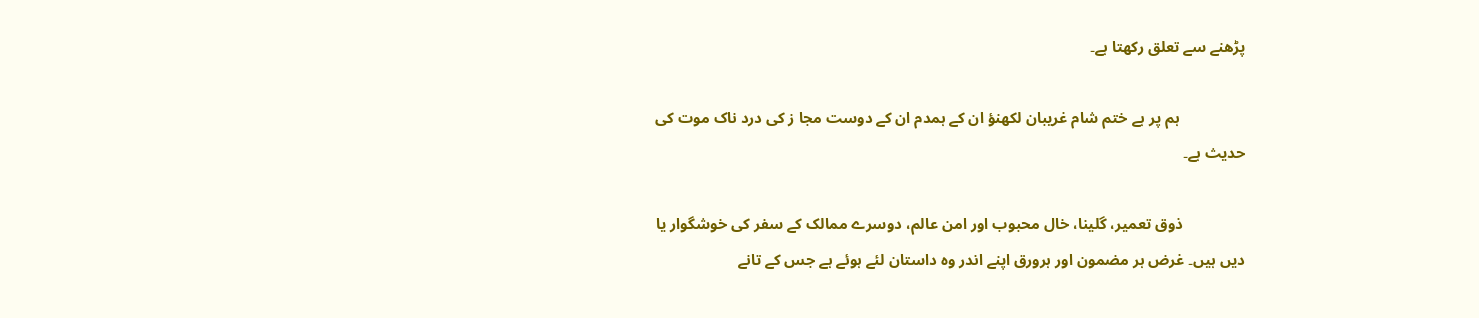پڑھنے سے تعلق رکھتا ہے۔

                 ہم پر ہے ختم شام غریبان لکھنؤ ان کے ہمدم ان کے دوست مجا ز کی درد ناک موت کی حدیث ہے۔

                ذوق تعمیر، گلینا، خال محبوب اور امن عالم، دوسرے ممالک کے سفر کی خوشگوار یا دیں ہیں۔ غرض ہر مضمون اور ہرورق اپنے اندر وہ داستان لئے ہوئے ہے جس کے تانے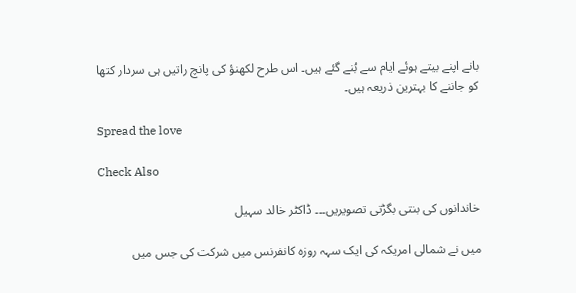بانے اپنے بیتے ہوئے ایام سے بُنے گئے ہیں۔ اس طرح لکھنؤ کی پانچ راتیں ہی سردار کتھا کو جاننے کا بہترین ذریعہ ہیں۔

Spread the love

Check Also

خاندانوں کی بنتی بگڑتی تصویریں۔۔۔ ڈاکٹر خالد سہیل

میں نے شمالی امریکہ کی ایک سہہ روزہ کانفرنس میں شرکت کی جس میں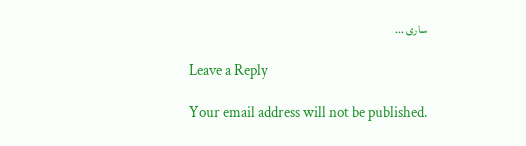ساری ...

Leave a Reply

Your email address will not be published.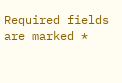Required fields are marked *